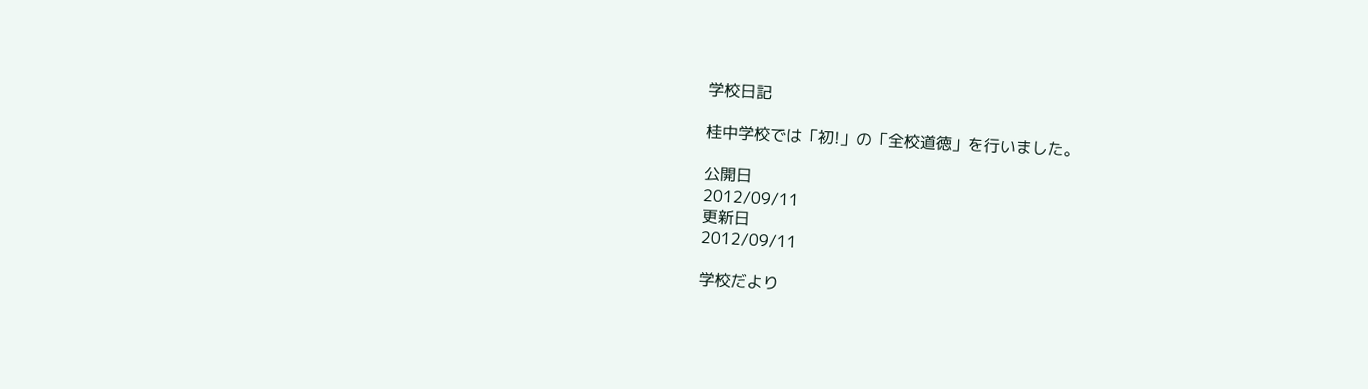学校日記

桂中学校では「初!」の「全校道徳」を行いました。

公開日
2012/09/11
更新日
2012/09/11

学校だより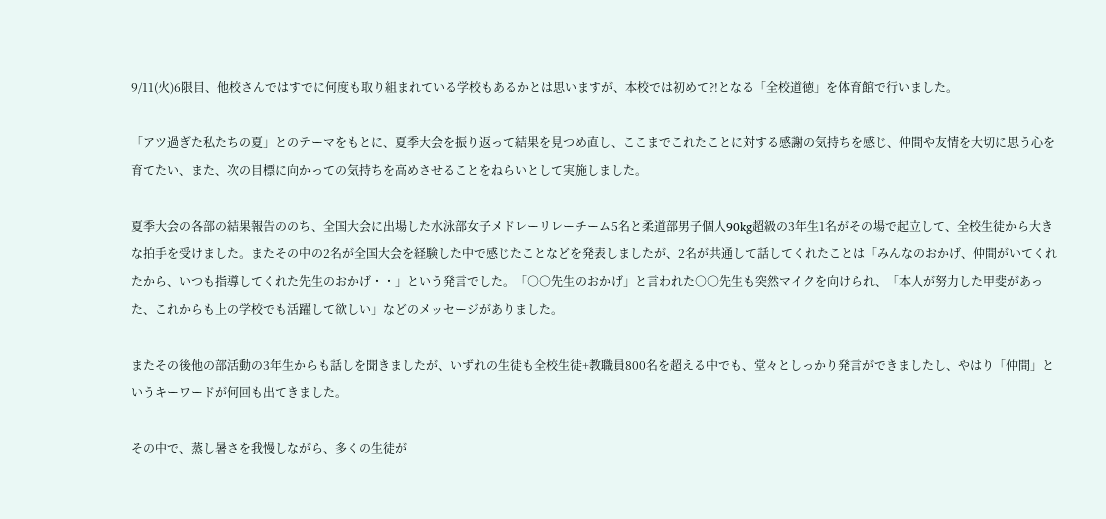9/11(火)6限目、他校さんではすでに何度も取り組まれている学校もあるかとは思いますが、本校では初めて?!となる「全校道徳」を体育館で行いました。

「アツ過ぎた私たちの夏」とのテーマをもとに、夏季大会を振り返って結果を見つめ直し、ここまでこれたことに対する感謝の気持ちを感じ、仲間や友情を大切に思う心を育てたい、また、次の目標に向かっての気持ちを高めさせることをねらいとして実施しました。

夏季大会の各部の結果報告ののち、全国大会に出場した水泳部女子メドレーリレーチーム5名と柔道部男子個人90kg超級の3年生1名がその場で起立して、全校生徒から大きな拍手を受けました。またその中の2名が全国大会を経験した中で感じたことなどを発表しましたが、2名が共通して話してくれたことは「みんなのおかげ、仲間がいてくれたから、いつも指導してくれた先生のおかげ・・」という発言でした。「○○先生のおかげ」と言われた○○先生も突然マイクを向けられ、「本人が努力した甲斐があった、これからも上の学校でも活躍して欲しい」などのメッセージがありました。

またその後他の部活動の3年生からも話しを聞きましたが、いずれの生徒も全校生徒+教職員800名を超える中でも、堂々としっかり発言ができましたし、やはり「仲間」というキーワードが何回も出てきました。

その中で、蒸し暑さを我慢しながら、多くの生徒が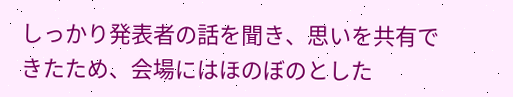しっかり発表者の話を聞き、思いを共有できたため、会場にはほのぼのとした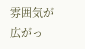雰囲気が広がっ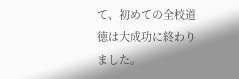て、初めての全校道徳は大成功に終わりました。